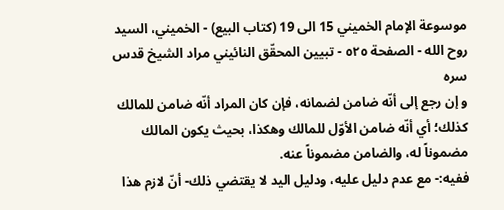موسوعة الإمام الخميني 15 الى 19 (كتاب البيع) - الخميني، السيد روح الله - الصفحة ٥٢٥ - تبيين المحقّق النائيني مراد الشيخ قدس سره
و إن رجع إلى أنّه ضامن لضمانه، فإن كان المراد أنّه ضامن للمالك كذلك؛ أي أنّه ضامن الأوّل للمالك وهكذا، بحيث يكون المالك مضموناً له، والضامن مضموناً عنه.
ففيه:- مع عدم دليل عليه، ودليل اليد لا يقتضي ذلك- أنّ لازم هذا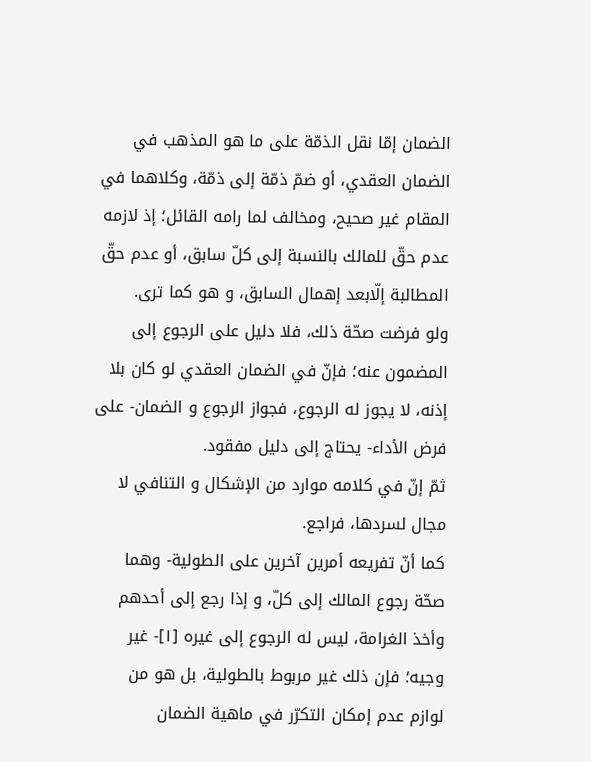الضمان إمّا نقل الذمّة على ما هو المذهب في الضمان العقدي، أو ضمّ ذمّة إلى ذمّة، وكلاهما في المقام غير صحيح، ومخالف لما رامه القائل؛ إذ لازمه عدم حقّ للمالك بالنسبة إلى كلّ سابق، أو عدم حقّ المطالبة إلّابعد إهمال السابق، و هو كما ترى.
ولو فرضت صحّة ذلك، فلا دليل على الرجوع إلى المضمون عنه؛ فإنّ في الضمان العقدي لو كان بلا إذنه، لا يجوز له الرجوع، فجواز الرجوع و الضمان- على فرض الأداء- يحتاج إلى دليل مفقود.
ثمّ إنّ في كلامه موارد من الإشكال و التنافي لا مجال لسردها، فراجع.
كما أنّ تفريعه أمرين آخرين على الطولية- وهما صحّة رجوع المالك إلى كلّ، و إذا رجع إلى أحدهم وأخذ الغرامة، ليس له الرجوع إلى غيره [١]- غير وجيه؛ فإن ذلك غير مربوط بالطولية، بل هو من لوازم عدم إمكان التكرّر في ماهية الضمان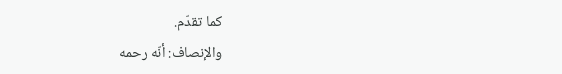كما تقدّم.
والإنصاف: أنّه رحمه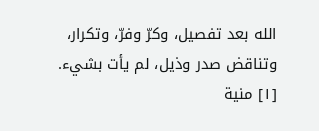الله بعد تفصيل، وكرّ وفرّ، وتكرار، وتناقض صدر وذيل، لم يأت بشيء.
[١] منية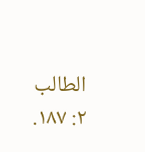الطالب ٢: ١٨٧.